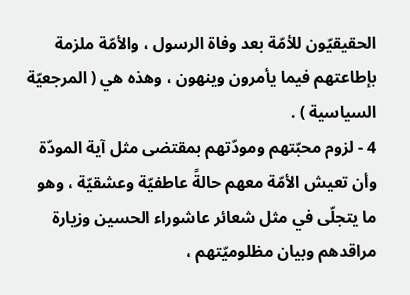الحقيقيّون للأمّة بعد وفاة الرسول ، والأمّة ملزمة بإطاعتهم فيما يأمرون وينهون ، وهذه هي ( المرجعيّة السياسية ) .
4 - لزوم محبّتهم ومودّتهم بمقتضى مثل آية المودّة وأن تعيش الأمّة معهم حالةً عاطفيّة وعشقيّة ، وهو ما يتجلّى في مثل شعائر عاشوراء الحسين وزيارة مراقدهم وبيان مظلوميّتهم ،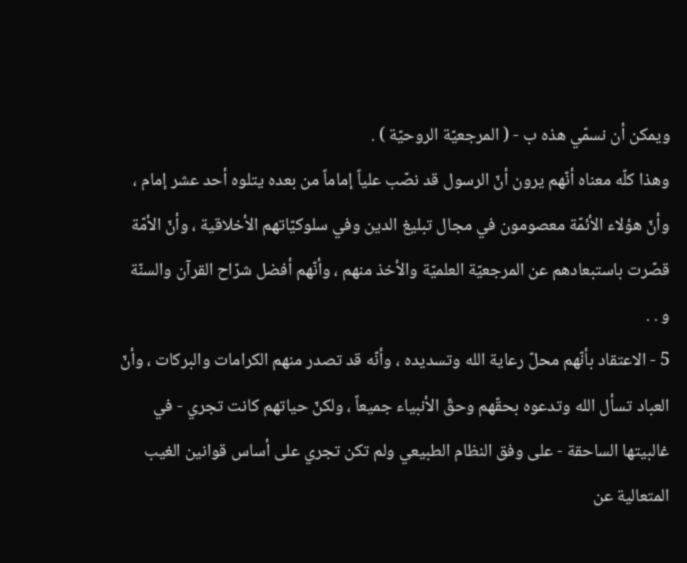ويمكن أن نسمّي هذه ب - ( المرجعيّة الروحيّة ) .
وهذا كلّه معناه أنّهم يرون أنّ الرسول قد نصّب علياً إماماً من بعده يتلوه أحد عشر إمام ، وأنّ هؤلاء الأئمّة معصومون في مجال تبليغ الدين وفي سلوكيّاتهم الأخلاقية ، وأنّ الأمّة قصّرت باستبعادهم عن المرجعيّة العلميّة والأخذ منهم ، وأنّهم أفضل شرّاح القرآن والسنّة و . .
5 - الاعتقاد بأنّهم محلّ رعاية الله وتسديده ، وأنّه قد تصدر منهم الكرامات والبركات ، وأنّ العباد تسأل الله وتدعوه بحقّهم وحقّ الأنبياء جميعاً ، ولكنّ حياتهم كانت تجري - في غالبيتها الساحقة - على وفق النظام الطبيعي ولم تكن تجري على أساس قوانين الغيب المتعالية عن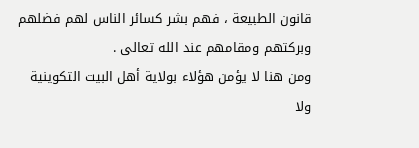قانون الطبيعة ، فهم بشر كسائر الناس لهم فضلهم وبركتهم ومقامهم عند الله تعالى .
ومن هنا لا يؤمن هؤلاء بولاية أهل البيت التكوينية ولا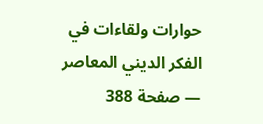حوارات ولقاءات في الفكر الديني المعاصر — صفحة 388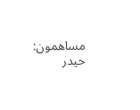مساهمون: حيدر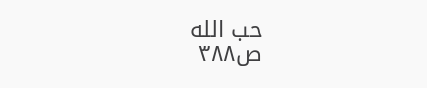حب الله
ص٣٨٨